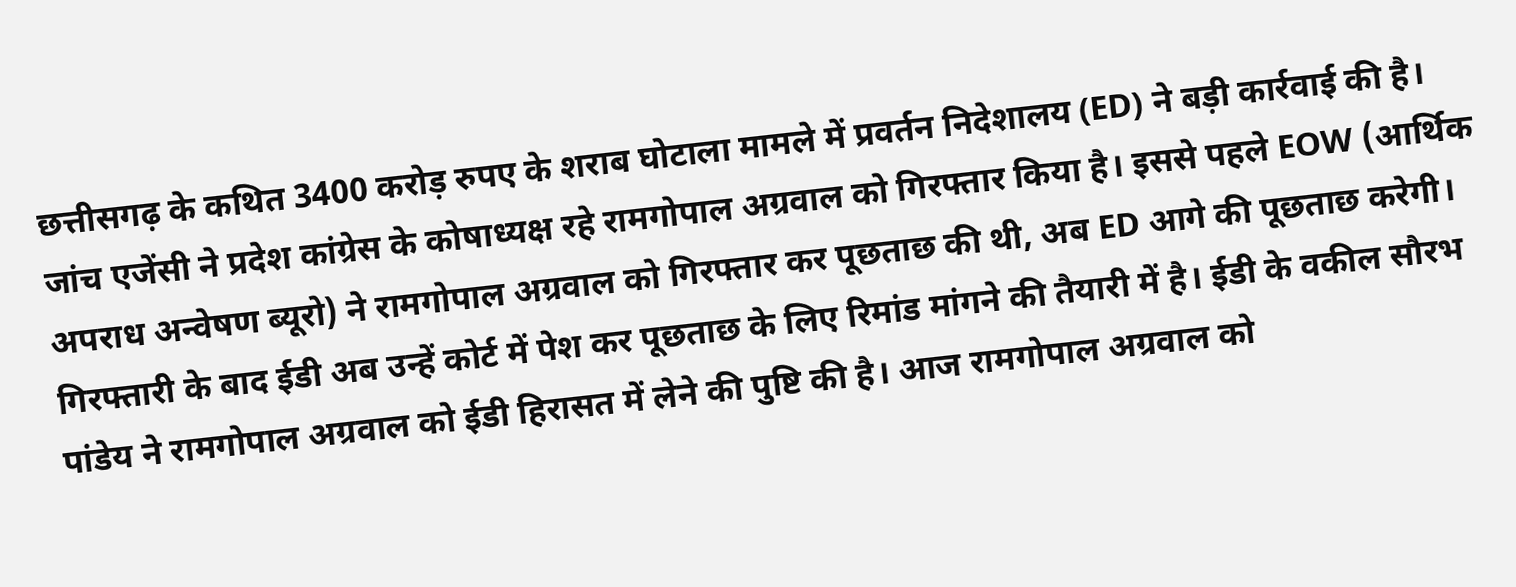छत्तीसगढ़ के कथित 3400 करोड़ रुपए के शराब घोटाला मामले में प्रवर्तन निदेशालय (ED) ने बड़ी कार्रवाई की है। जांच एजेंसी ने प्रदेश कांग्रेस के कोषाध्यक्ष रहे रामगोपाल अग्रवाल को गिरफ्तार किया है। इससे पहले EOW (आर्थिक अपराध अन्वेषण ब्यूरो) ने रामगोपाल अग्रवाल को गिरफ्तार कर पूछताछ की थी, अब ED आगे की पूछताछ करेगी।
गिरफ्तारी के बाद ईडी अब उन्हें कोर्ट में पेश कर पूछताछ के लिए रिमांड मांगने की तैयारी में है। ईडी के वकील सौरभ पांडेय ने रामगोपाल अग्रवाल को ईडी हिरासत में लेने की पुष्टि की है। आज रामगोपाल अग्रवाल को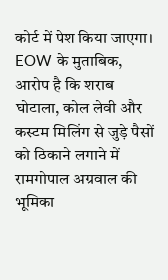कोर्ट में पेश किया जाएगा।
EOW के मुताबिक, आरोप है कि शराब घोटाला, कोल लेवी और कस्टम मिलिंग से जुड़े पैसों को ठिकाने लगाने में रामगोपाल अग्रवाल की भूमिका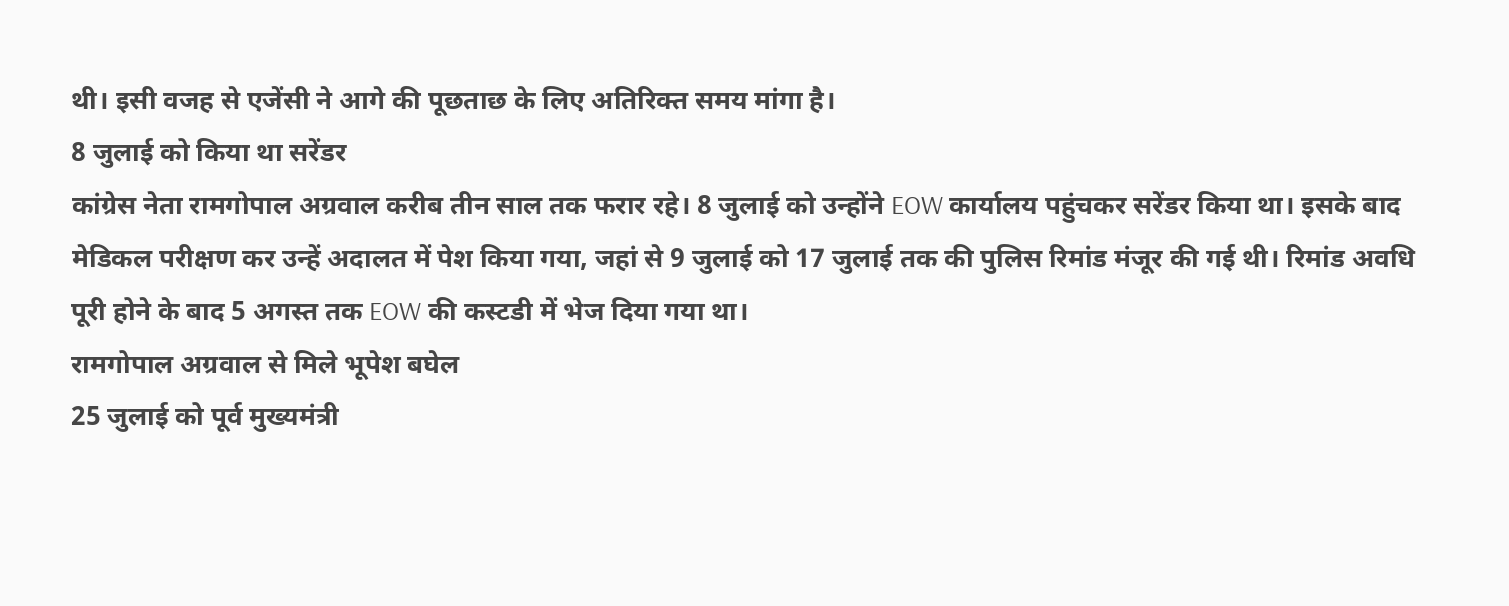थी। इसी वजह से एजेंसी ने आगे की पूछताछ के लिए अतिरिक्त समय मांगा है।
8 जुलाई को किया था सरेंडर
कांग्रेस नेता रामगोपाल अग्रवाल करीब तीन साल तक फरार रहे। 8 जुलाई को उन्होंने EOW कार्यालय पहुंचकर सरेंडर किया था। इसके बाद मेडिकल परीक्षण कर उन्हें अदालत में पेश किया गया, जहां से 9 जुलाई को 17 जुलाई तक की पुलिस रिमांड मंजूर की गई थी। रिमांड अवधि पूरी होने के बाद 5 अगस्त तक EOW की कस्टडी में भेज दिया गया था।
रामगोपाल अग्रवाल से मिले भूपेश बघेल
25 जुलाई को पूर्व मुख्यमंत्री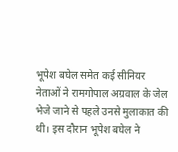भूपेश बघेल समेत कई सीनियर नेताओं ने रामगोपाल अग्रवाल के जेल भेजे जाने से पहले उनसे मुलाकात की थी। इस दौरान भूपेश बघेल ने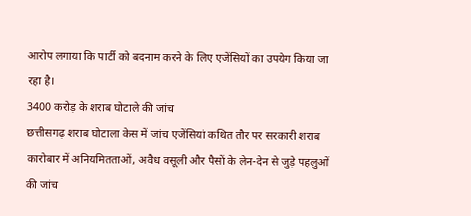आरोप लगाया कि पार्टी को बदनाम करने के लिए एजेंसियों का उपयेग किया जा रहा है।
3400 करोड़ के शराब घोटाले की जांच
छत्तीसगढ़ शराब घोटाला केस में जांच एजेंसियां कथित तौर पर सरकारी शराब कारोबार में अनियमितताओं, अवैध वसूली और पैसों के लेन-देन से जुड़े पहलुओं की जांच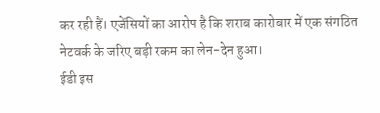कर रही हैं। एजेंसियों का आरोप है कि शराब कारोबार में एक संगठित नेटवर्क के जरिए बड़ी रकम का लेन-देन हुआ।
ईडी इस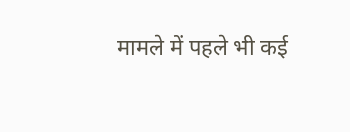मामले में पहले भी कई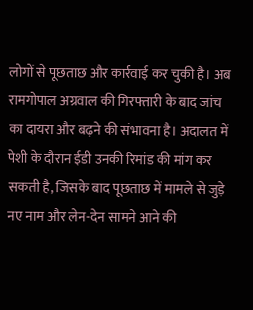लोगों से पूछताछ और कार्रवाई कर चुकी है। अब रामगोपाल अग्रवाल की गिरफ्तारी के बाद जांच का दायरा और बढ़ने की संभावना है। अदालत में पेशी के दौरान ईडी उनकी रिमांड की मांग कर सकती है, जिसके बाद पूछताछ में मामले से जुड़े नए नाम और लेन-देन सामने आने की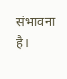संभावना है।